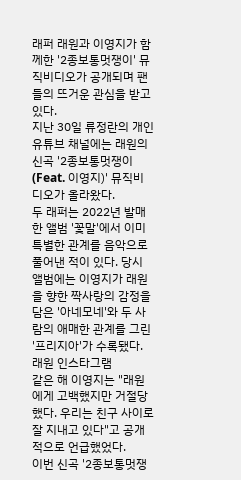래퍼 래원과 이영지가 함께한 '2종보통멋쟁이' 뮤직비디오가 공개되며 팬들의 뜨거운 관심을 받고 있다.
지난 30일 류정란의 개인 유튜브 채널에는 래원의 신곡 '2종보통멋쟁이 (Feat. 이영지)' 뮤직비디오가 올라왔다.
두 래퍼는 2022년 발매한 앨범 '꽃말'에서 이미 특별한 관계를 음악으로 풀어낸 적이 있다. 당시 앨범에는 이영지가 래원을 향한 짝사랑의 감정을 담은 '아네모네'와 두 사람의 애매한 관계를 그린 '프리지아'가 수록됐다.
래원 인스타그램
같은 해 이영지는 "래원에게 고백했지만 거절당했다. 우리는 친구 사이로 잘 지내고 있다"고 공개적으로 언급했었다.
이번 신곡 '2종보통멋쟁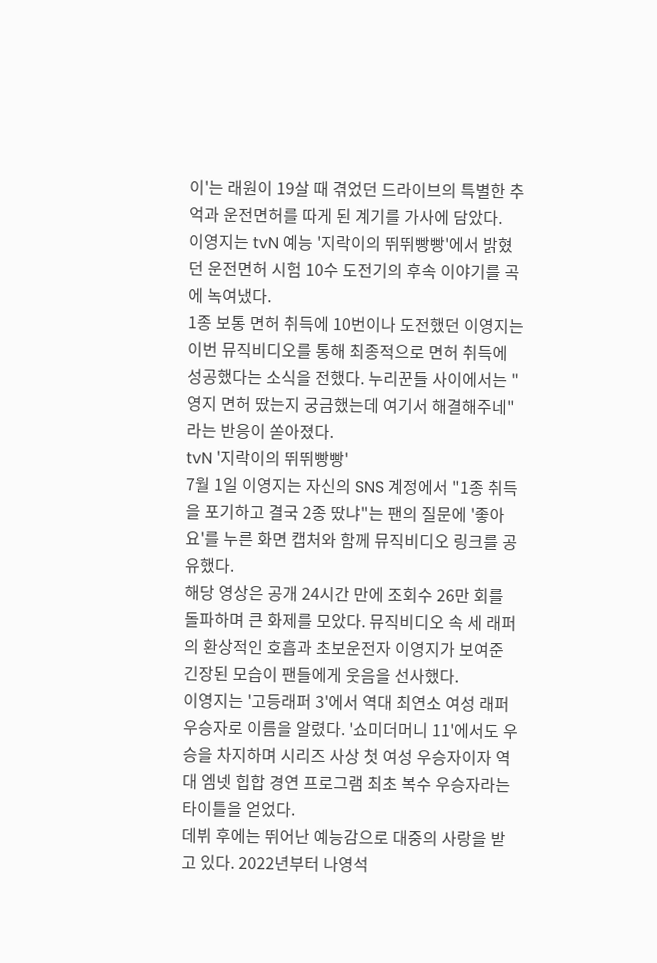이'는 래원이 19살 때 겪었던 드라이브의 특별한 추억과 운전면허를 따게 된 계기를 가사에 담았다.
이영지는 tvN 예능 '지락이의 뛰뛰빵빵'에서 밝혔던 운전면허 시험 10수 도전기의 후속 이야기를 곡에 녹여냈다.
1종 보통 면허 취득에 10번이나 도전했던 이영지는 이번 뮤직비디오를 통해 최종적으로 면허 취득에 성공했다는 소식을 전했다. 누리꾼들 사이에서는 "영지 면허 땄는지 궁금했는데 여기서 해결해주네"라는 반응이 쏟아졌다.
tvN '지락이의 뛰뛰빵빵'
7월 1일 이영지는 자신의 SNS 계정에서 "1종 취득을 포기하고 결국 2종 땄냐"는 팬의 질문에 '좋아요'를 누른 화면 캡처와 함께 뮤직비디오 링크를 공유했다.
해당 영상은 공개 24시간 만에 조회수 26만 회를 돌파하며 큰 화제를 모았다. 뮤직비디오 속 세 래퍼의 환상적인 호흡과 초보운전자 이영지가 보여준 긴장된 모습이 팬들에게 웃음을 선사했다.
이영지는 '고등래퍼 3'에서 역대 최연소 여성 래퍼 우승자로 이름을 알렸다. '쇼미더머니 11'에서도 우승을 차지하며 시리즈 사상 첫 여성 우승자이자 역대 엠넷 힙합 경연 프로그램 최초 복수 우승자라는 타이틀을 얻었다.
데뷔 후에는 뛰어난 예능감으로 대중의 사랑을 받고 있다. 2022년부터 나영석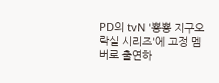PD의 tvN '뿅뿅 지구오락실 시리즈'에 고정 멤버로 출연하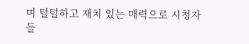며 털털하고 재치 있는 매력으로 시청자들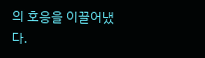의 호응을 이끌어냈다.